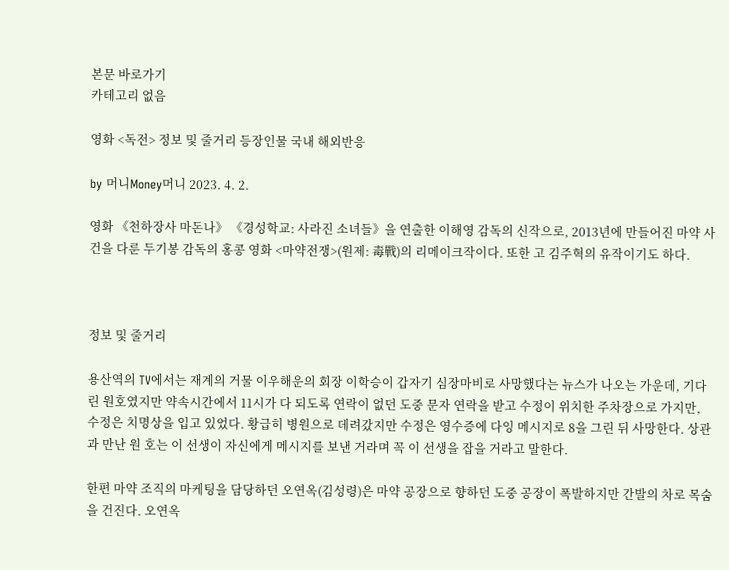본문 바로가기
카테고리 없음

영화 <독전> 정보 및 줄거리 등장인물 국내 해외반응

by 머니Money머니 2023. 4. 2.

영화 《천하장사 마돈나》 《경성학교: 사라진 소녀들》을 연출한 이해영 감독의 신작으로, 2013년에 만들어진 마약 사건을 다룬 두기봉 감독의 홍콩 영화 <마약전쟁>(원제: 毒戰)의 리메이크작이다. 또한 고 김주혁의 유작이기도 하다.



정보 및 줄거리

용산역의 TV에서는 재계의 거물 이우해운의 회장 이학승이 갑자기 심장마비로 사망했다는 뉴스가 나오는 가운데, 기다린 원호였지만 약속시간에서 11시가 다 되도록 연락이 없던 도중 문자 연락을 받고 수정이 위치한 주차장으로 가지만, 수정은 치명상을 입고 있었다. 황급히 병원으로 데려갔지만 수정은 영수증에 다잉 메시지로 8을 그린 뒤 사망한다. 상관과 만난 원 호는 이 선생이 자신에게 메시지를 보낸 거라며 꼭 이 선생을 잡을 거라고 말한다.

한편 마약 조직의 마케팅을 담당하던 오연옥(김성령)은 마약 공장으로 향하던 도중 공장이 폭발하지만 간발의 차로 목숨 을 건진다. 오연옥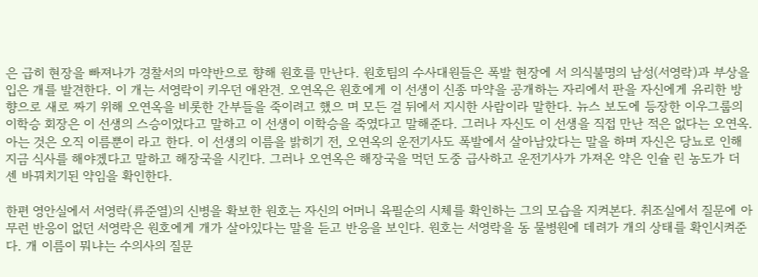은 급히 현장을 빠져나가 경찰서의 마약반으로 향해 원호를 만난다. 원호팀의 수사대원들은 폭발 현장에 서 의식불명의 남성(서영락)과 부상을 입은 개를 발견한다. 이 개는 서영락이 키우던 애완견. 오연옥은 원호에게 이 선생이 신종 마약을 공개하는 자리에서 판을 자신에게 유리한 방향으로 새로 짜기 위해 오연옥을 비롯한 간부들을 죽이려고 했으 며 모든 걸 뒤에서 지시한 사람이라 말한다. 뉴스 보도에 등장한 이우그룹의 이학승 회장은 이 선생의 스승이었다고 말하고 이 선생이 이학승을 죽였다고 말해준다. 그러나 자신도 이 선생을 직접 만난 적은 없다는 오연옥. 아는 것은 오직 이름뿐이 라고 한다. 이 선생의 이름을 밝히기 전, 오연옥의 운전기사도 폭발에서 살아남았다는 말을 하며 자신은 당뇨로 인해 지금 식사를 해야겠다고 말하고 해장국을 시킨다. 그러나 오연옥은 해장국을 먹던 도중 급사하고 운전기사가 가져온 약은 인슐 린 농도가 더 센 바꿔치기된 약임을 확인한다.

한편 영안실에서 서영락(류준열)의 신병을 확보한 원호는 자신의 어머니 육필순의 시체를 확인하는 그의 모습을 지켜본다. 취조실에서 질문에 아무런 반응이 없던 서영락은 원호에게 개가 살아있다는 말을 듣고 반응을 보인다. 원호는 서영락을 동 물병원에 데려가 개의 상태를 확인시켜준다. 개 이름이 뭐냐는 수의사의 질문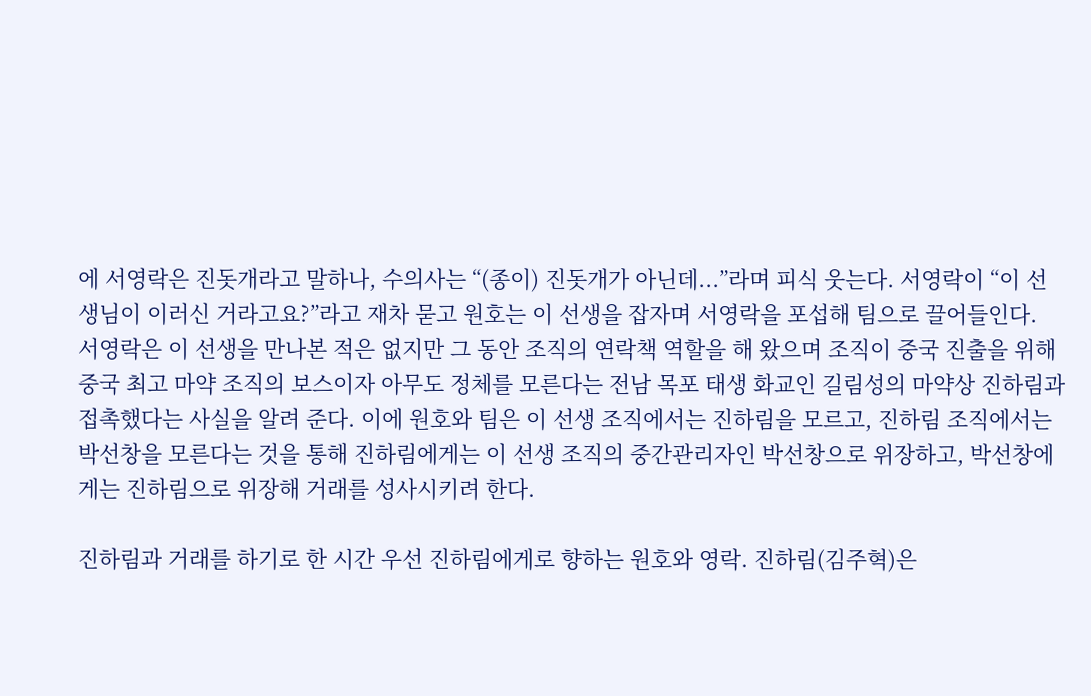에 서영락은 진돗개라고 말하나, 수의사는 “(종이) 진돗개가 아닌데...”라며 피식 웃는다. 서영락이 “이 선생님이 이러신 거라고요?”라고 재차 묻고 원호는 이 선생을 잡자며 서영락을 포섭해 팀으로 끌어들인다.
서영락은 이 선생을 만나본 적은 없지만 그 동안 조직의 연락책 역할을 해 왔으며 조직이 중국 진출을 위해 중국 최고 마약 조직의 보스이자 아무도 정체를 모른다는 전남 목포 태생 화교인 길림성의 마약상 진하림과 접촉했다는 사실을 알려 준다. 이에 원호와 팀은 이 선생 조직에서는 진하림을 모르고, 진하림 조직에서는 박선창을 모른다는 것을 통해 진하림에게는 이 선생 조직의 중간관리자인 박선창으로 위장하고, 박선창에게는 진하림으로 위장해 거래를 성사시키려 한다.

진하림과 거래를 하기로 한 시간 우선 진하림에게로 향하는 원호와 영락. 진하림(김주혁)은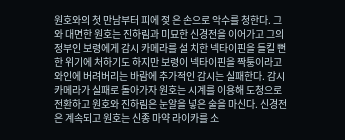원호와의 첫 만남부터 피에 젖 은 손으로 악수를 청한다. 그와 대면한 원호는 진하림과 미묘한 신경전을 이어가고 그의 정부인 보령에게 감시 카메라를 설 치한 넥타이핀을 들킬 뻔한 위기에 처하기도 하지만 보령이 넥타이핀을 짝퉁이라고 와인에 버려버리는 바람에 추가적인 감시는 실패한다. 감시 카메라가 실패로 돌아가자 원호는 시계를 이용해 도청으로 전환하고 원호와 진하림은 눈알을 넣은 술을 마신다. 신경전은 계속되고 원호는 신종 마약 라이카를 소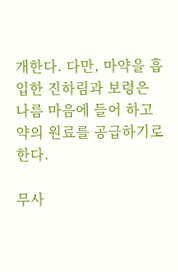개한다. 다만, 마약을 흡입한 진하림과 보령은 나름 마음에 들어 하고 약의 원료를 공급하기로 한다.

무사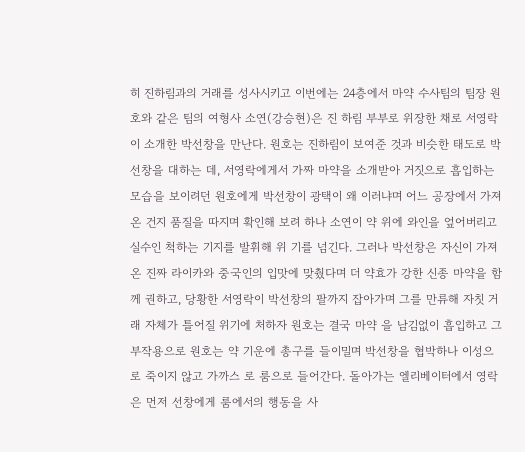히 진하림과의 거래를 성사시키고 이번에는 24층에서 마약 수사팀의 팀장 원호와 같은 팀의 여형사 소연(강승현)은 진 하림 부부로 위장한 채로 서영락이 소개한 박선창을 만난다. 원호는 진하림이 보여준 것과 비슷한 태도로 박선창을 대하는 데, 서영락에게서 가짜 마약을 소개받아 거짓으로 흡입하는 모습을 보이려던 원호에게 박선창이 광택이 왜 이러냐며 어느 공장에서 가져온 건지 품질을 따지며 확인해 보려 하나 소연이 약 위에 와인을 엎어버리고 실수인 척하는 기지를 발휘해 위 기를 넘긴다. 그러나 박선창은 자신이 가져온 진짜 라이카와 중국인의 입맛에 맞췄다며 더 약효가 강한 신종 마약을 함께 권하고, 당황한 서영락이 박선창의 팔까지 잡아가며 그를 만류해 자칫 거래 자체가 틀어질 위기에 처하자 원호는 결국 마약 을 남김없이 흡입하고 그 부작용으로 원호는 약 기운에 총구를 들이밀며 박선창을 협박하나 이성으로 죽이지 않고 가까스 로 룸으로 들어간다. 돌아가는 엘리베이터에서 영락은 먼저 선창에게 룸에서의 행동을 사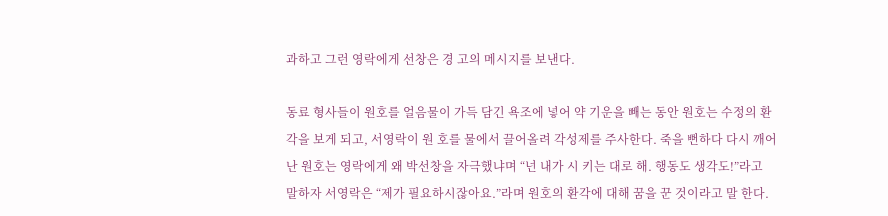과하고 그런 영락에게 선창은 경 고의 메시지를 보낸다.

동료 형사들이 원호를 얼음물이 가득 담긴 욕조에 넣어 약 기운을 빼는 동안 원호는 수정의 환각을 보게 되고, 서영락이 원 호를 물에서 끌어올려 각성제를 주사한다. 죽을 뻔하다 다시 깨어난 원호는 영락에게 왜 박선창을 자극했냐며 “넌 내가 시 키는 대로 해. 행동도 생각도!”라고 말하자 서영락은 “제가 필요하시잖아요.”라며 원호의 환각에 대해 꿈을 꾼 것이라고 말 한다.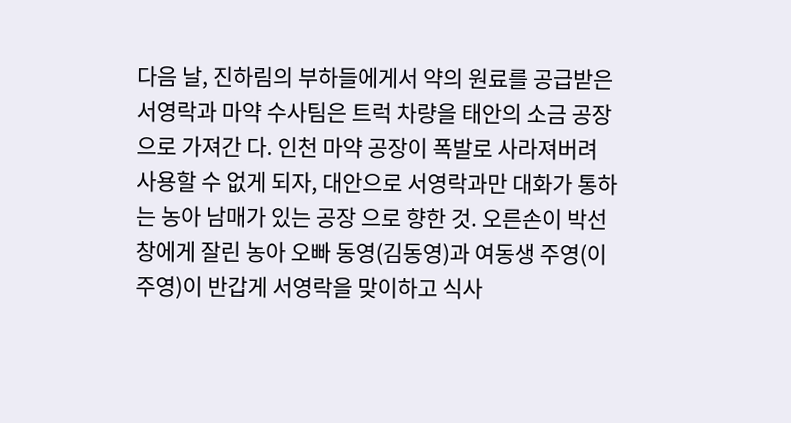다음 날, 진하림의 부하들에게서 약의 원료를 공급받은 서영락과 마약 수사팀은 트럭 차량을 태안의 소금 공장으로 가져간 다. 인천 마약 공장이 폭발로 사라져버려 사용할 수 없게 되자, 대안으로 서영락과만 대화가 통하는 농아 남매가 있는 공장 으로 향한 것. 오른손이 박선창에게 잘린 농아 오빠 동영(김동영)과 여동생 주영(이주영)이 반갑게 서영락을 맞이하고 식사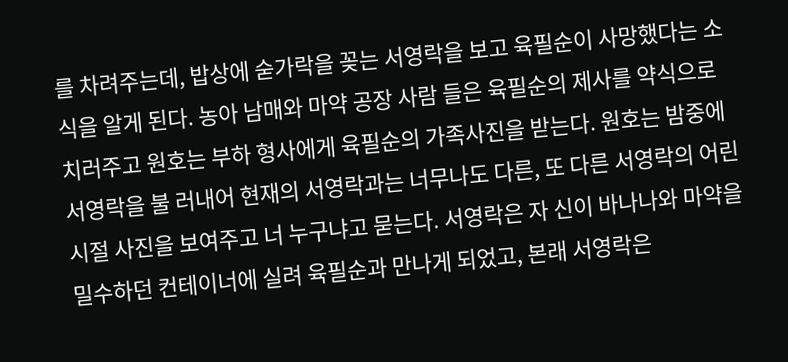를 차려주는데, 밥상에 숟가락을 꽂는 서영락을 보고 육필순이 사망했다는 소식을 알게 된다. 농아 남매와 마약 공장 사람 들은 육필순의 제사를 약식으로 치러주고 원호는 부하 형사에게 육필순의 가족사진을 받는다. 원호는 밤중에 서영락을 불 러내어 현재의 서영락과는 너무나도 다른, 또 다른 서영락의 어린 시절 사진을 보여주고 너 누구냐고 묻는다. 서영락은 자 신이 바나나와 마약을 밀수하던 컨테이너에 실려 육필순과 만나게 되었고, 본래 서영락은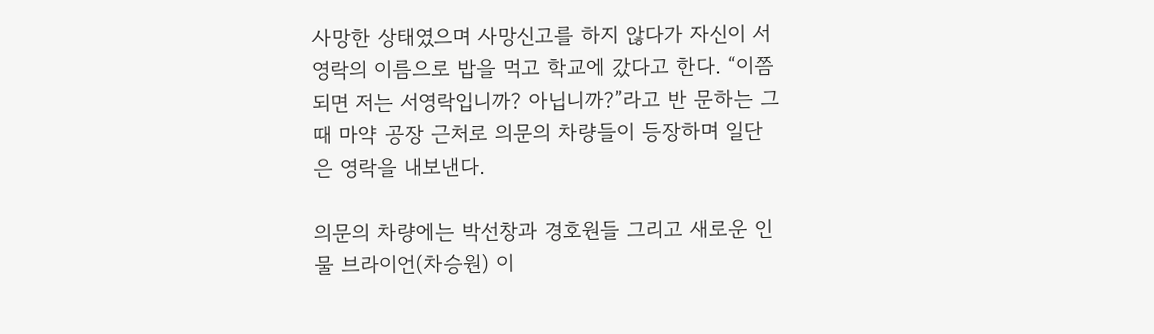사망한 상태였으며 사망신고를 하지 않다가 자신이 서영락의 이름으로 밥을 먹고 학교에 갔다고 한다. “이쯤 되면 저는 서영락입니까? 아닙니까?”라고 반 문하는 그때 마약 공장 근처로 의문의 차량들이 등장하며 일단은 영락을 내보낸다.

의문의 차량에는 박선창과 경호원들 그리고 새로운 인물 브라이언(차승원) 이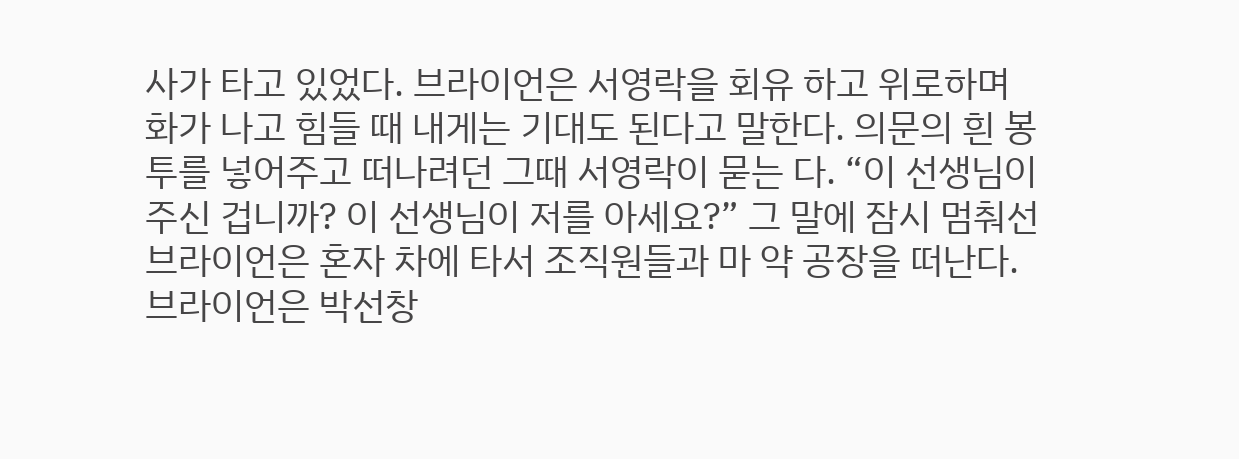사가 타고 있었다. 브라이언은 서영락을 회유 하고 위로하며 화가 나고 힘들 때 내게는 기대도 된다고 말한다. 의문의 흰 봉투를 넣어주고 떠나려던 그때 서영락이 묻는 다. “이 선생님이 주신 겁니까? 이 선생님이 저를 아세요?” 그 말에 잠시 멈춰선 브라이언은 혼자 차에 타서 조직원들과 마 약 공장을 떠난다. 브라이언은 박선창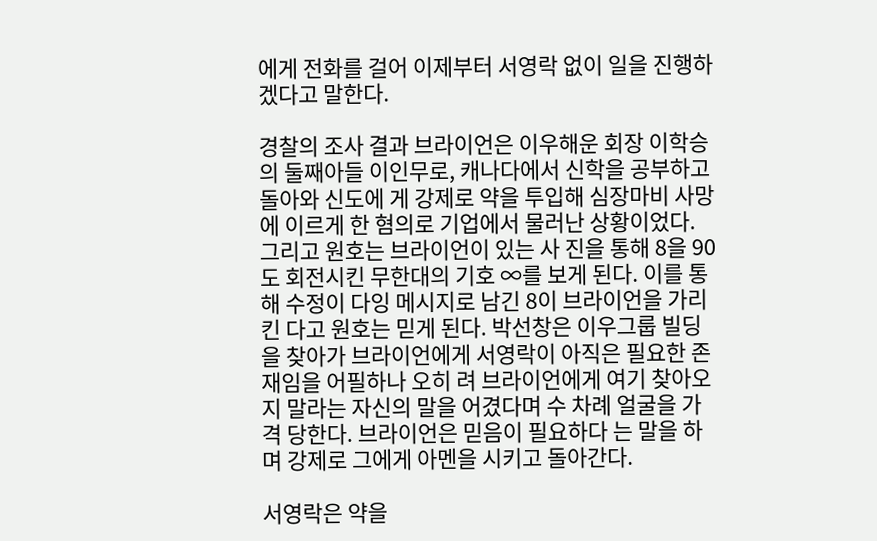에게 전화를 걸어 이제부터 서영락 없이 일을 진행하겠다고 말한다.

경찰의 조사 결과 브라이언은 이우해운 회장 이학승의 둘째아들 이인무로, 캐나다에서 신학을 공부하고 돌아와 신도에 게 강제로 약을 투입해 심장마비 사망에 이르게 한 혐의로 기업에서 물러난 상황이었다. 그리고 원호는 브라이언이 있는 사 진을 통해 8을 90도 회전시킨 무한대의 기호 ∞를 보게 된다. 이를 통해 수정이 다잉 메시지로 남긴 8이 브라이언을 가리킨 다고 원호는 믿게 된다. 박선창은 이우그룹 빌딩을 찾아가 브라이언에게 서영락이 아직은 필요한 존재임을 어필하나 오히 려 브라이언에게 여기 찾아오지 말라는 자신의 말을 어겼다며 수 차례 얼굴을 가격 당한다. 브라이언은 믿음이 필요하다 는 말을 하며 강제로 그에게 아멘을 시키고 돌아간다.

서영락은 약을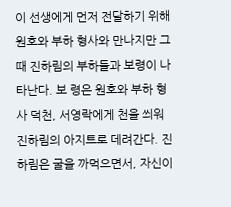이 선생에게 먼저 전달하기 위해 원호와 부하 형사와 만나지만 그때 진하림의 부하들과 보령이 나타난다. 보 령은 원호와 부하 형사 덕천, 서영락에게 천을 씌워 진하림의 아지트로 데려간다. 진하림은 굴을 까먹으면서, 자신이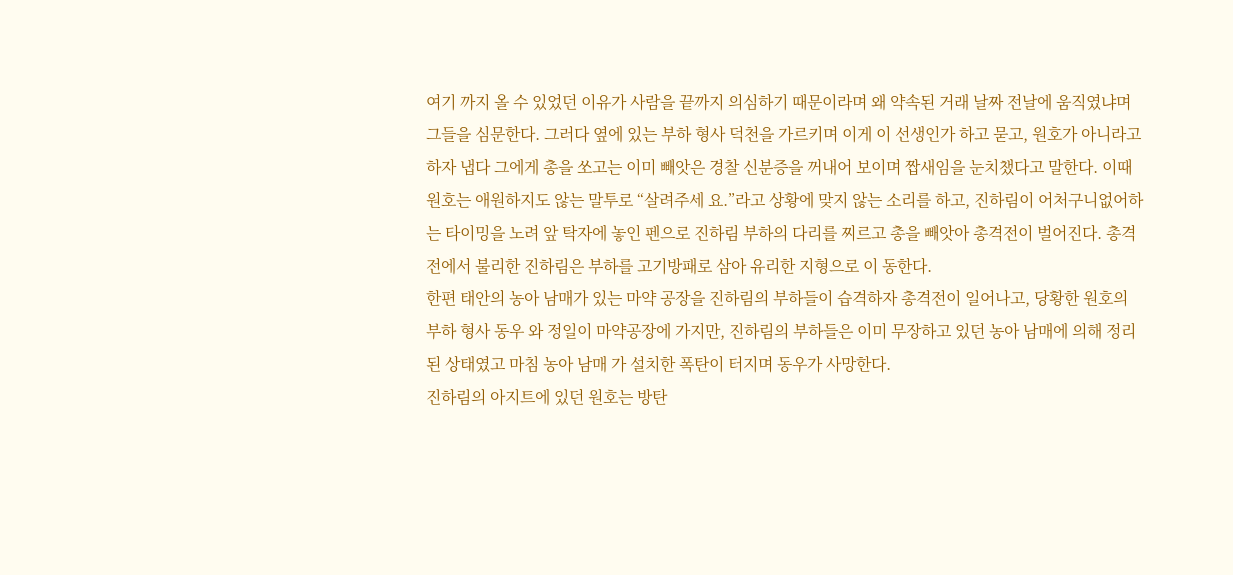여기 까지 올 수 있었던 이유가 사람을 끝까지 의심하기 때문이라며 왜 약속된 거래 날짜 전날에 움직였냐며 그들을 심문한다. 그러다 옆에 있는 부하 형사 덕천을 가르키며 이게 이 선생인가 하고 묻고, 원호가 아니라고 하자 냅다 그에게 총을 쏘고는 이미 빼앗은 경찰 신분증을 꺼내어 보이며 짭새임을 눈치챘다고 말한다. 이때 원호는 애원하지도 않는 말투로 “살려주세 요.”라고 상황에 맞지 않는 소리를 하고, 진하림이 어처구니없어하는 타이밍을 노려 앞 탁자에 놓인 펜으로 진하림 부하의 다리를 찌르고 총을 빼앗아 총격전이 벌어진다. 총격전에서 불리한 진하림은 부하를 고기방패로 삼아 유리한 지형으로 이 동한다.
한편 태안의 농아 남매가 있는 마약 공장을 진하림의 부하들이 습격하자 총격전이 일어나고, 당황한 원호의 부하 형사 동우 와 정일이 마약공장에 가지만, 진하림의 부하들은 이미 무장하고 있던 농아 남매에 의해 정리된 상태였고 마침 농아 남매 가 설치한 폭탄이 터지며 동우가 사망한다.
진하림의 아지트에 있던 원호는 방탄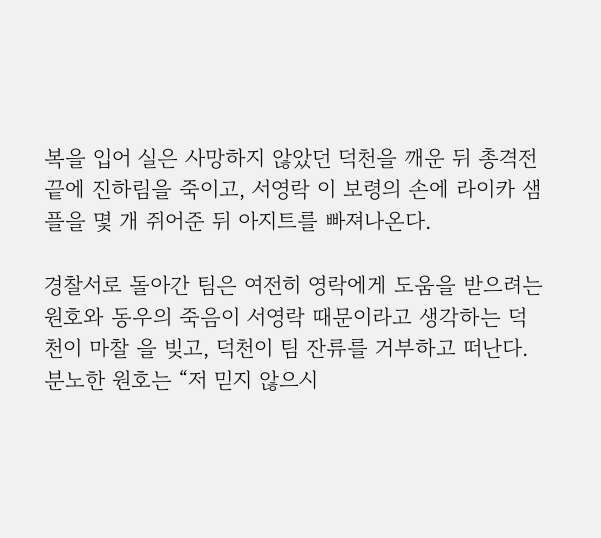복을 입어 실은 사망하지 않았던 덕천을 깨운 뒤 총격전 끝에 진하림을 죽이고, 서영락 이 보령의 손에 라이카 샘플을 몇 개 쥐어준 뒤 아지트를 빠져나온다.

경찰서로 돌아간 팀은 여전히 영락에게 도움을 받으려는 원호와 동우의 죽음이 서영락 때문이라고 생각하는 덕천이 마찰 을 빚고, 덕천이 팀 잔류를 거부하고 떠난다. 분노한 원호는 “저 믿지 않으시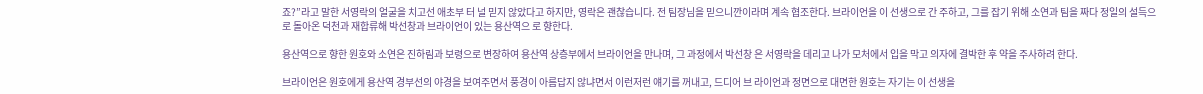죠?”라고 말한 서영락의 얼굴을 치고선 애초부 터 널 믿지 않았다고 하지만, 영락은 괜찮습니다. 전 팀장님을 믿으니깐이라며 계속 협조한다. 브라이언을 이 선생으로 간 주하고, 그를 잡기 위해 소연과 팀을 짜다 정일의 설득으로 돌아온 덕천과 재합류해 박선창과 브라이언이 있는 용산역으 로 향한다.

용산역으로 향한 원호와 소연은 진하림과 보령으로 변장하여 용산역 상층부에서 브라이언을 만나며, 그 과정에서 박선창 은 서영락을 데리고 나가 모처에서 입을 막고 의자에 결박한 후 약을 주사하려 한다.

브라이언은 원호에게 용산역 경부선의 야경을 보여주면서 풍경이 아름답지 않냐면서 이런저런 얘기를 꺼내고, 드디어 브 라이언과 정면으로 대면한 원호는 자기는 이 선생을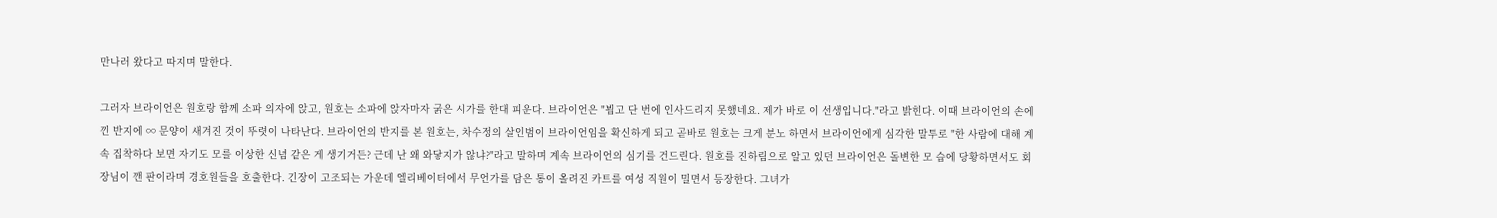만나러 왔다고 따지며 말한다.

그러자 브라이언은 원호랑 함께 소파 의자에 앉고, 원호는 소파에 앉자마자 굵은 시가를 한대 피운다. 브라이언은 "뵙고 단 번에 인사드리지 못했네요. 제가 바로 이 선생입니다."라고 밝힌다. 이때 브라이언의 손에 낀 반지에 ∞ 문양이 새겨진 것이 뚜렷이 나타난다. 브라이언의 반지를 본 원호는, 차수정의 살인범이 브라이언임을 확신하게 되고 곧바로 원호는 크게 분노 하면서 브라이언에게 심각한 말투로 "한 사람에 대해 계속 집착하다 보면 자기도 모를 이상한 신념 같은 게 생기거든? 근데 난 왜 와닿지가 않냐?"라고 말하며 계속 브라이언의 심기를 건드린다. 원호를 진하림으로 알고 있던 브라이언은 돌변한 모 습에 당황하면서도 회장님이 깬 판이라며 경호원들을 호출한다. 긴장이 고조되는 가운데 엘리베이터에서 무언가를 담은 통이 올려진 카트를 여성 직원이 밀면서 등장한다. 그녀가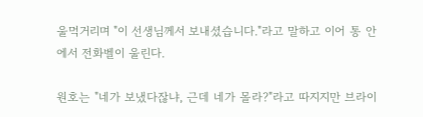울먹거리며 "이 선생님께서 보내셨습니다."라고 말하고 이어 통 안에서 전화벨이 울린다.

원호는 "네가 보냈다잖냐, 근데 네가 몰라?"라고 따지지만 브라이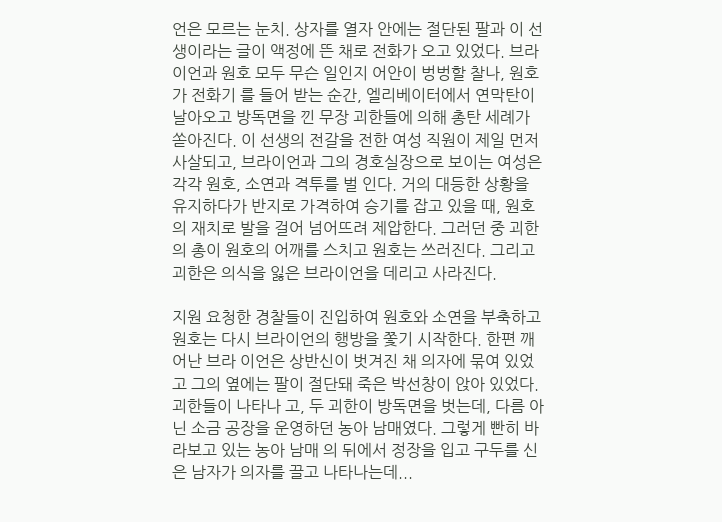언은 모르는 눈치. 상자를 열자 안에는 절단된 팔과 이 선 생이라는 글이 액정에 뜬 채로 전화가 오고 있었다. 브라이언과 원호 모두 무슨 일인지 어안이 벙벙할 찰나, 원호가 전화기 를 들어 받는 순간, 엘리베이터에서 연막탄이 날아오고 방독면을 낀 무장 괴한들에 의해 총탄 세례가 쏟아진다. 이 선생의 전갈을 전한 여성 직원이 제일 먼저 사살되고, 브라이언과 그의 경호실장으로 보이는 여성은 각각 원호, 소연과 격투를 벌 인다. 거의 대등한 상황을 유지하다가 반지로 가격하여 승기를 잡고 있을 때, 원호의 재치로 발을 걸어 넘어뜨려 제압한다. 그러던 중 괴한의 총이 원호의 어깨를 스치고 원호는 쓰러진다. 그리고 괴한은 의식을 잃은 브라이언을 데리고 사라진다.

지원 요청한 경찰들이 진입하여 원호와 소연을 부축하고 원호는 다시 브라이언의 행방을 쫓기 시작한다. 한편 깨어난 브라 이언은 상반신이 벗겨진 채 의자에 묶여 있었고 그의 옆에는 팔이 절단돼 죽은 박선창이 앉아 있었다. 괴한들이 나타나 고, 두 괴한이 방독면을 벗는데, 다름 아닌 소금 공장을 운영하던 농아 남매였다. 그렇게 빤히 바라보고 있는 농아 남매 의 뒤에서 정장을 입고 구두를 신은 남자가 의자를 끌고 나타나는데...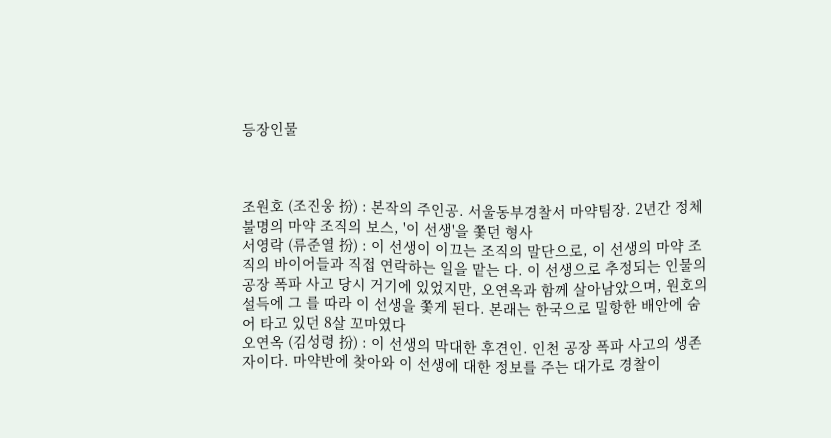등장인물



조원호 (조진웅 扮) : 본작의 주인공. 서울동부경찰서 마약팀장. 2년간 정체 불명의 마약 조직의 보스, '이 선생'을 쫓던 형사
서영락 (류준열 扮) : 이 선생이 이끄는 조직의 말단으로, 이 선생의 마약 조직의 바이어들과 직접 연락하는 일을 맡는 다. 이 선생으로 추정되는 인물의 공장 폭파 사고 당시 거기에 있었지만, 오연옥과 함께 살아남았으며, 원호의 설득에 그 를 따라 이 선생을 쫓게 된다. 본래는 한국으로 밀항한 배안에 숨어 타고 있던 8살 꼬마였다
오연옥 (김성령 扮) : 이 선생의 막대한 후견인. 인천 공장 폭파 사고의 생존자이다. 마약반에 찾아와 이 선생에 대한 정보를 주는 대가로 경찰이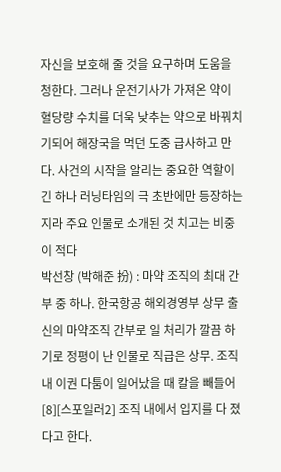자신을 보호해 줄 것을 요구하며 도움을 청한다. 그러나 운전기사가 가져온 약이 혈당량 수치를 더욱 낮추는 약으로 바꿔치기되어 해장국을 먹던 도중 급사하고 만다. 사건의 시작을 알리는 중요한 역할이긴 하나 러닝타임의 극 초반에만 등장하는지라 주요 인물로 소개된 것 치고는 비중 이 적다
박선창 (박해준 扮) : 마약 조직의 최대 간부 중 하나. 한국항공 해외경영부 상무 출신의 마약조직 간부로 일 처리가 깔끔 하기로 정평이 난 인물로 직급은 상무. 조직 내 이권 다툼이 일어났을 때 칼을 빼들어[8][스포일러2] 조직 내에서 입지를 다 졌다고 한다.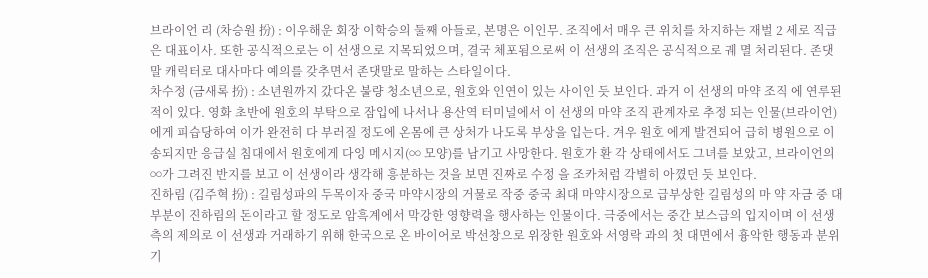브라이언 리 (차승원 扮) : 이우해운 회장 이학승의 둘째 아들로, 본명은 이인무. 조직에서 매우 큰 위치를 차지하는 재벌 2 세로 직급은 대표이사. 또한 공식적으로는 이 선생으로 지목되었으며, 결국 체포됨으로써 이 선생의 조직은 공식적으로 궤 멸 처리된다. 존댓말 캐릭터로 대사마다 예의를 갖추면서 존댓말로 말하는 스타일이다.
차수정 (금새록 扮) : 소년원까지 갔다온 불량 청소년으로, 원호와 인연이 있는 사이인 듯 보인다. 과거 이 선생의 마약 조직 에 연루된 적이 있다. 영화 초반에 원호의 부탁으로 잠입에 나서나 용산역 터미널에서 이 선생의 마약 조직 관계자로 추정 되는 인물(브라이언)에게 피습당하여 이가 완전히 다 부러질 정도에 온몸에 큰 상처가 나도록 부상을 입는다. 겨우 원호 에게 발견되어 급히 병원으로 이송되지만 응급실 침대에서 원호에게 다잉 메시지(∞ 모양)를 남기고 사망한다. 원호가 환 각 상태에서도 그녀를 보았고, 브라이언의 ∞가 그려진 반지를 보고 이 선생이라 생각해 흥분하는 것을 보면 진짜로 수정 을 조카처럼 각별히 아꼈던 듯 보인다.
진하림 (김주혁 扮) : 길림성파의 두목이자 중국 마약시장의 거물로 작중 중국 최대 마약시장으로 급부상한 길림성의 마 약 자금 중 대부분이 진하림의 돈이라고 할 정도로 암흑계에서 막강한 영향력을 행사하는 인물이다. 극중에서는 중간 보스급의 입지이며 이 선생 측의 제의로 이 선생과 거래하기 위해 한국으로 온 바이어로 박선창으로 위장한 원호와 서영락 과의 첫 대면에서 흉악한 행동과 분위기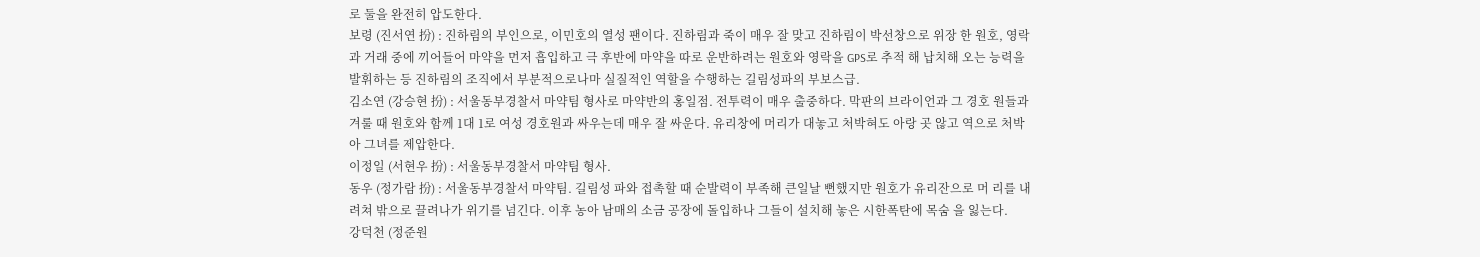로 둘을 완전히 압도한다.
보령 (진서연 扮) : 진하림의 부인으로, 이민호의 열성 팬이다. 진하림과 죽이 매우 잘 맞고 진하림이 박선창으로 위장 한 원호, 영락과 거래 중에 끼어들어 마약을 먼저 흡입하고 극 후반에 마약을 따로 운반하려는 원호와 영락을 GPS로 추적 해 납치해 오는 능력을 발휘하는 등 진하림의 조직에서 부분적으로나마 실질적인 역할을 수행하는 길림성파의 부보스급.
김소연 (강승현 扮) : 서울동부경찰서 마약팀 형사로 마약반의 홍일점. 전투력이 매우 출중하다. 막판의 브라이언과 그 경호 원들과 겨룰 때 원호와 함께 1대 1로 여성 경호원과 싸우는데 매우 잘 싸운다. 유리창에 머리가 대놓고 처박혀도 아랑 곳 않고 역으로 처박아 그녀를 제압한다.
이정일 (서현우 扮) : 서울동부경찰서 마약팀 형사.
동우 (정가람 扮) : 서울동부경찰서 마약팀. 길림성 파와 접촉할 때 순발력이 부족해 큰일날 뻔했지만 원호가 유리잔으로 머 리를 내려쳐 밖으로 끌려나가 위기를 넘긴다. 이후 농아 남매의 소금 공장에 돌입하나 그들이 설치해 놓은 시한폭탄에 목숨 을 잃는다.
강덕천 (정준원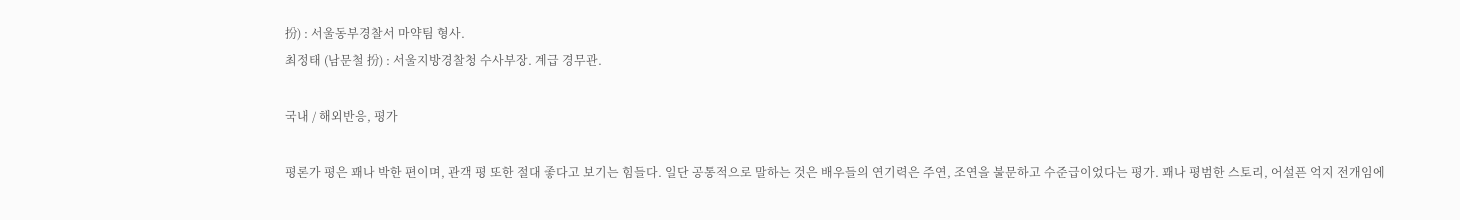扮) : 서울동부경찰서 마약팀 형사.
최정태 (남문철 扮) : 서울지방경찰청 수사부장. 계급 경무관.

국내 / 해외반응, 평가

평론가 평은 꽤나 박한 편이며, 관객 평 또한 절대 좋다고 보기는 힘들다. 일단 공통적으로 말하는 것은 배우들의 연기력은 주연, 조연을 불문하고 수준급이었다는 평가. 꽤나 평범한 스토리, 어설픈 억지 전개임에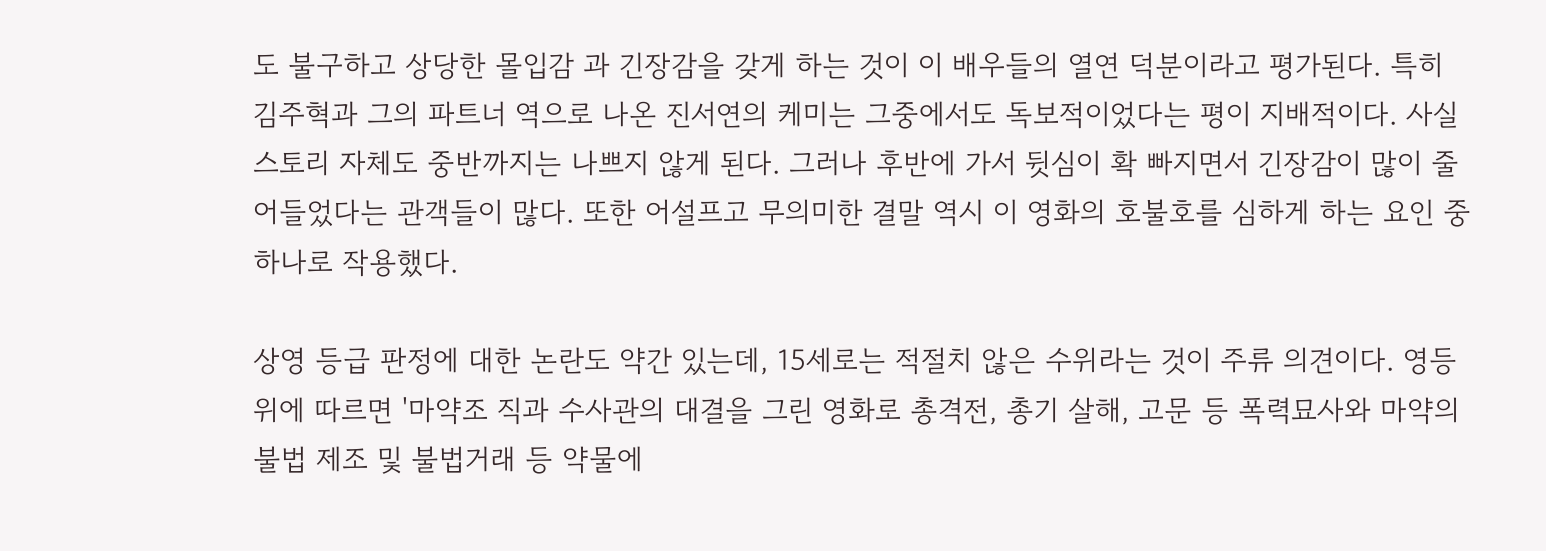도 불구하고 상당한 몰입감 과 긴장감을 갖게 하는 것이 이 배우들의 열연 덕분이라고 평가된다. 특히 김주혁과 그의 파트너 역으로 나온 진서연의 케미는 그중에서도 독보적이었다는 평이 지배적이다. 사실 스토리 자체도 중반까지는 나쁘지 않게 된다. 그러나 후반에 가서 뒷심이 확 빠지면서 긴장감이 많이 줄어들었다는 관객들이 많다. 또한 어설프고 무의미한 결말 역시 이 영화의 호불호를 심하게 하는 요인 중 하나로 작용했다.

상영 등급 판정에 대한 논란도 약간 있는데, 15세로는 적절치 않은 수위라는 것이 주류 의견이다. 영등위에 따르면 '마약조 직과 수사관의 대결을 그린 영화로 총격전, 총기 살해, 고문 등 폭력묘사와 마약의 불법 제조 및 불법거래 등 약물에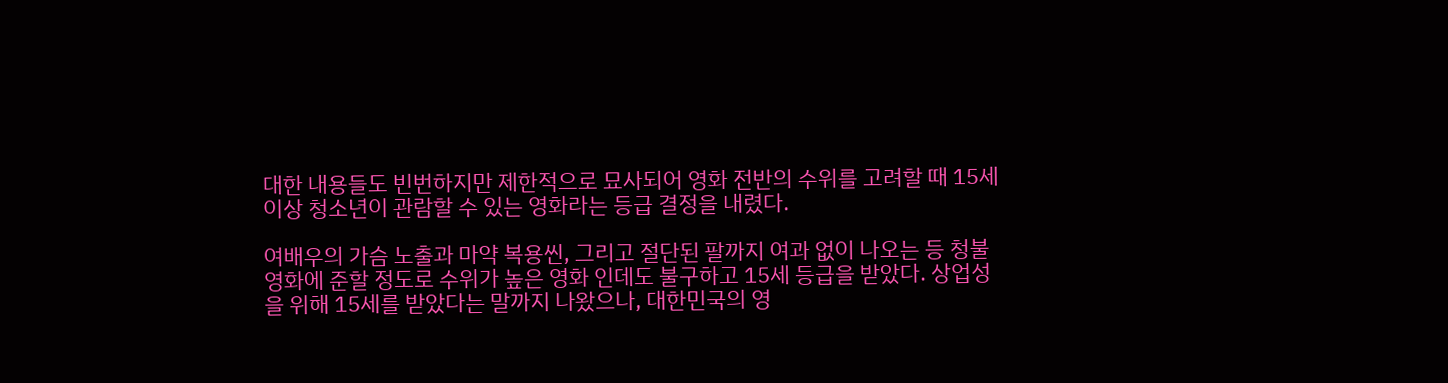대한 내용들도 빈번하지만 제한적으로 묘사되어 영화 전반의 수위를 고려할 때 15세 이상 청소년이 관람할 수 있는 영화라는 등급 결정을 내렸다.

여배우의 가슴 노출과 마약 복용씬, 그리고 절단된 팔까지 여과 없이 나오는 등 청불 영화에 준할 정도로 수위가 높은 영화 인데도 불구하고 15세 등급을 받았다. 상업성을 위해 15세를 받았다는 말까지 나왔으나, 대한민국의 영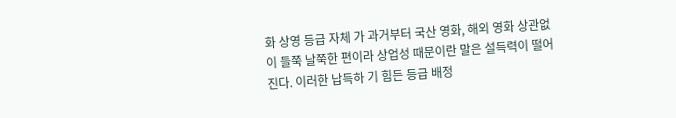화 상영 등급 자체 가 과거부터 국산 영화, 해외 영화 상관없이 들쭉 날쭉한 편이라 상업성 때문이란 말은 설득력이 떨어진다. 이러한 납득하 기 힘든 등급 배정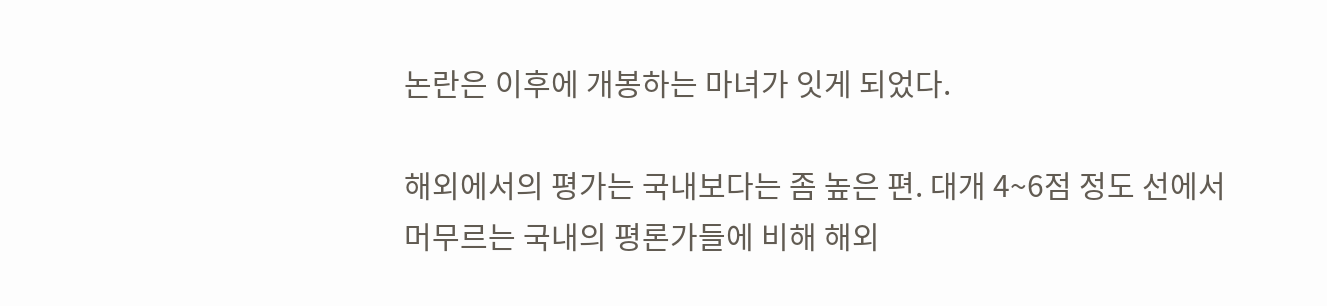논란은 이후에 개봉하는 마녀가 잇게 되었다.

해외에서의 평가는 국내보다는 좀 높은 편. 대개 4~6점 정도 선에서 머무르는 국내의 평론가들에 비해 해외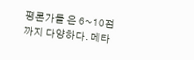평론가들 은 6~10점까지 다양하다. 메타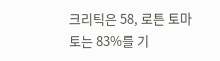크리틱은 58, 로튼 토마토는 83%를 기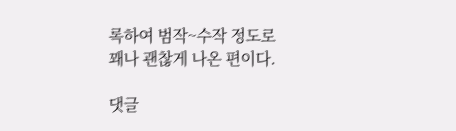록하여 범작~수작 정도로 꽤나 괜찮게 나온 편이다.

댓글